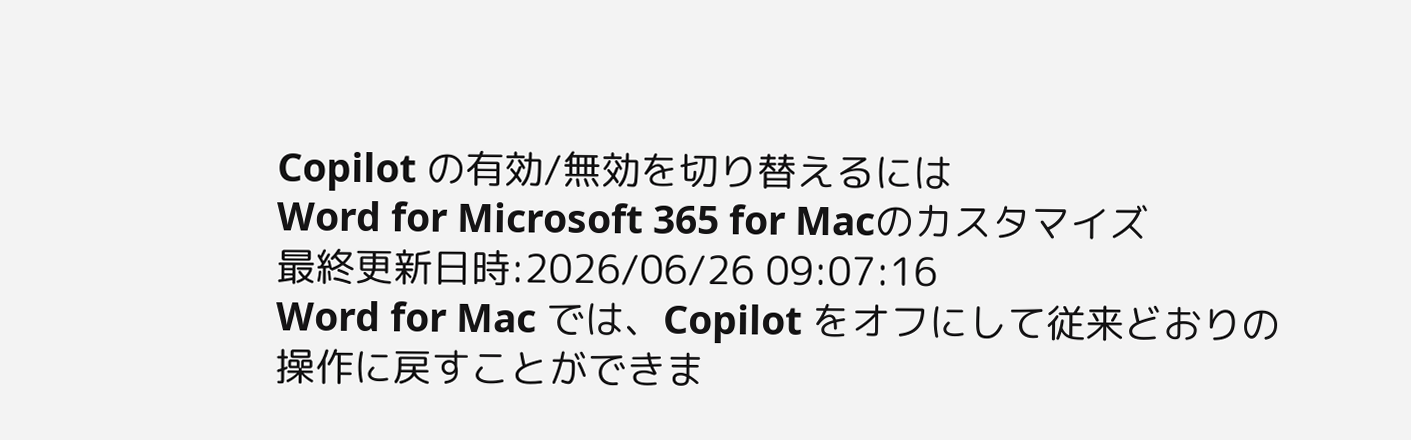Copilot の有効/無効を切り替えるには
Word for Microsoft 365 for Macのカスタマイズ
最終更新日時:2026/06/26 09:07:16
Word for Mac では、Copilot をオフにして従来どおりの操作に戻すことができま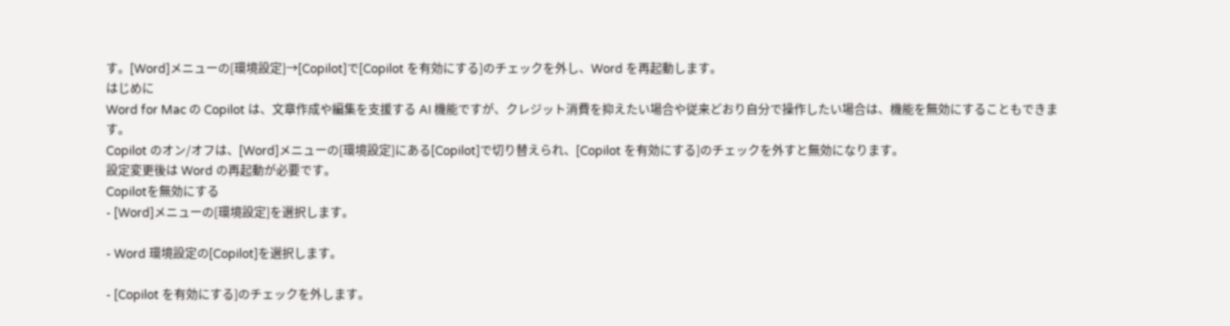す。[Word]メニューの[環境設定]→[Copilot]で[Copilot を有効にする]のチェックを外し、Word を再起動します。
はじめに
Word for Mac の Copilot は、文章作成や編集を支援する AI 機能ですが、クレジット消費を抑えたい場合や従来どおり自分で操作したい場合は、機能を無効にすることもできます。
Copilot のオン/オフは、[Word]メニューの[環境設定]にある[Copilot]で切り替えられ、[Copilot を有効にする]のチェックを外すと無効になります。
設定変更後は Word の再起動が必要です。
Copilotを無効にする
- [Word]メニューの[環境設定]を選択します。

- Word 環境設定の[Copilot]を選択します。

- [Copilot を有効にする]のチェックを外します。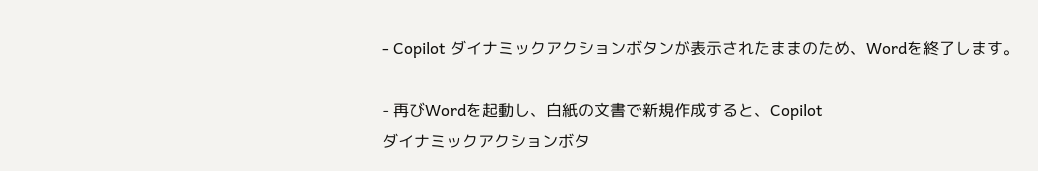- Copilot ダイナミックアクションボタンが表示されたままのため、Wordを終了します。

- 再びWordを起動し、白紙の文書で新規作成すると、Copilot
ダイナミックアクションボタ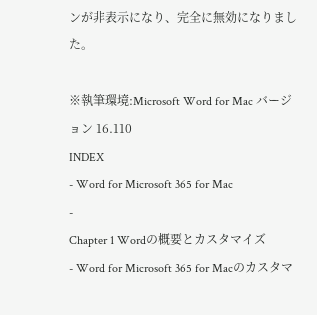ンが非表示になり、完全に無効になりました。

※執筆環境:Microsoft Word for Mac バージョン 16.110
INDEX
- Word for Microsoft 365 for Mac
-
Chapter 1 Wordの概要とカスタマイズ
- Word for Microsoft 365 for Macのカスタマ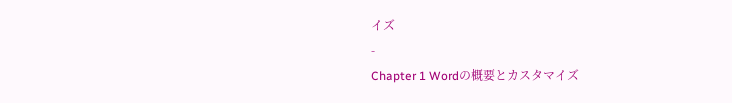イズ
-
Chapter 1 Wordの概要とカスタマイズ